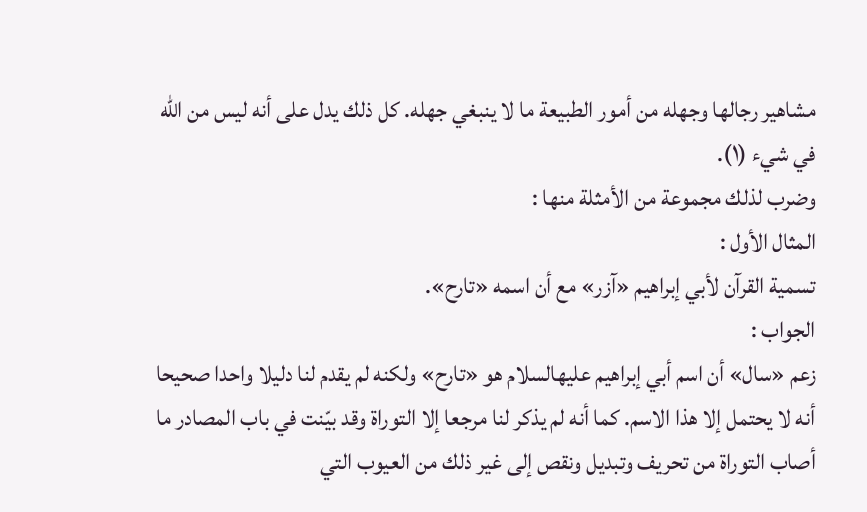مشاهير رجالها وجهله من أمور الطبيعة ما لا ينبغي جهله. كل ذلك يدل على أنه ليس من الله في شيء (١).
وضرب لذلك مجموعة من الأمثلة منها :
المثال الأول :
تسمية القرآن لأبي إبراهيم «آزر» مع أن اسمه «تارح».
الجواب :
زعم «سال» أن اسم أبي إبراهيم عليهالسلام هو «تارح» ولكنه لم يقدم لنا دليلا واحدا صحيحا أنه لا يحتمل إلا هذا الاسم. كما أنه لم يذكر لنا مرجعا إلا التوراة وقد بيّنت في باب المصادر ما أصاب التوراة من تحريف وتبديل ونقص إلى غير ذلك من العيوب التي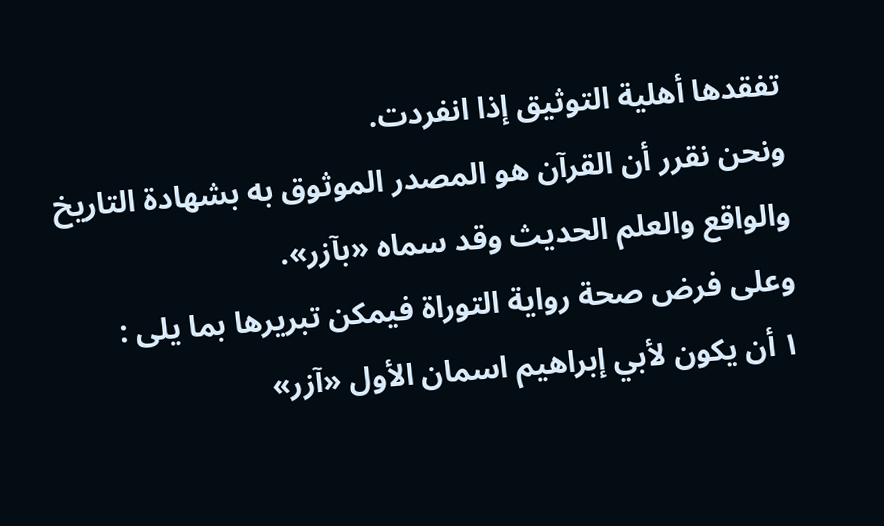تفقدها أهلية التوثيق إذا انفردت.
ونحن نقرر أن القرآن هو المصدر الموثوق به بشهادة التاريخ والواقع والعلم الحديث وقد سماه «بآزر».
وعلى فرض صحة رواية التوراة فيمكن تبريرها بما يلى :
١ أن يكون لأبي إبراهيم اسمان الأول «آزر»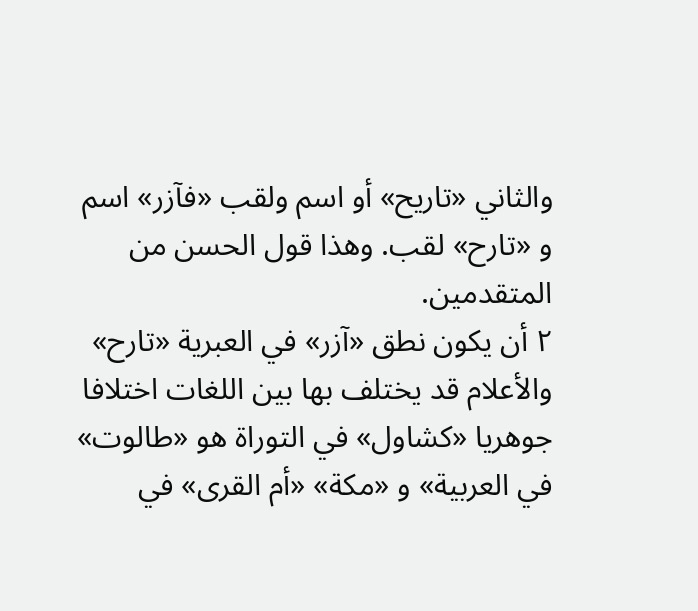والثاني «تاريح» أو اسم ولقب «فآزر» اسم و «تارح» لقب. وهذا قول الحسن من المتقدمين.
٢ أن يكون نطق «آزر» في العبرية «تارح» والأعلام قد يختلف بها بين اللغات اختلافا جوهريا «كشاول» في التوراة هو «طالوت» في العربية» و «مكة» «أم القرى» في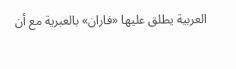العربية يطلق عليها «فاران» بالعبرية مع أن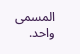المسمى واحد.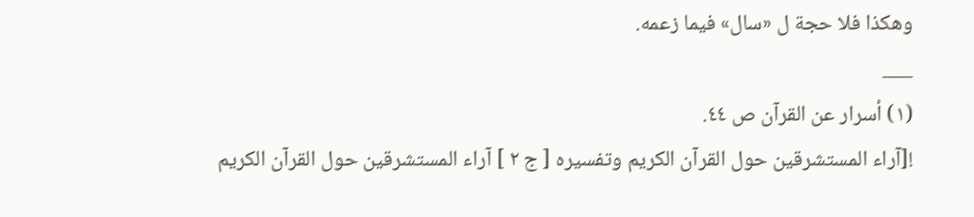وهكذا فلا حجة ل «سال» فيما زعمه.
___
(١) أسرار عن القرآن ص ٤٤.
![آراء المستشرقين حول القرآن الكريم وتفسيره [ ج ٢ ] آراء المستشرقين حول القرآن الكريم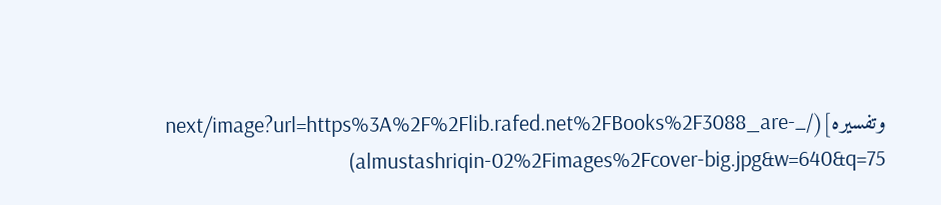وتفسيره](/_next/image?url=https%3A%2F%2Flib.rafed.net%2FBooks%2F3088_are-almustashriqin-02%2Fimages%2Fcover-big.jpg&w=640&q=75)